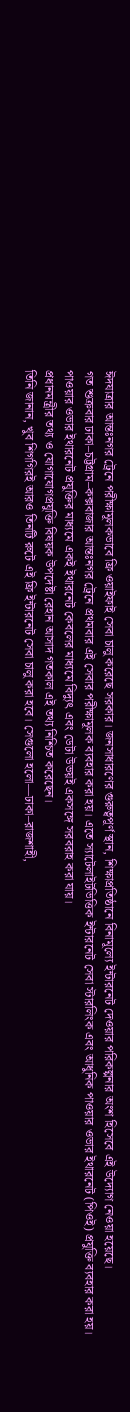ঈদযাত্রার আন্তঃনগর ট্রেনে পরীক্ষামূলকভাবে ফ্রি ওয়াইফাই সেবা চালু করেছে সরকার। জনসাধারণের গুরুত্বপূর্ণ স্থান, শিক্ষাপ্রতিষ্ঠানে বিনামূল্যে ইন্টারনেট দেওয়ার পরিকল্পনার অংশ হিসেবে এই উদ্যোগ নেওয়া হয়েছে।
গত শুক্রবার ঢাকা–চট্টগ্রাম–কক্সবাজার আন্তঃনগর ট্রেনে প্রথমবার এই সেবার পরীক্ষামূলক ব্যবহার করা হয়। এতে স্যাটেলাইটভিত্তিক ইন্টারনেট সেবা স্টারলিংক এবং আধুনিক পাওয়ার ওভার ইথারনেট (পিওই) প্রযুক্তি ব্যবহার করা হয়।
পাওয়ার ওভার ইথারনেট প্রযুক্তির মাধ্যমে একই ইথারনেট কেবলের মাধ্যমে বিদ্যুৎ এবং ডেটা উভয়ই একসঙ্গে সরবরাহ করা যায়।
প্রধানমন্ত্রীর তথ্য ও যোগাযোগপ্রযুক্তি বিষয়ক উপদেষ্টা রেহান আসাদ গতকাল এই তথ্য নিশ্চিত করেছেন।
তিনি জানান, খুব শিগগিরই আরও তিনটি রুটে এই ফ্রি ইন্টারনেট সেবা চালু করা হবে। সেগুলো হলো—ঢাকা–রাজশাহী,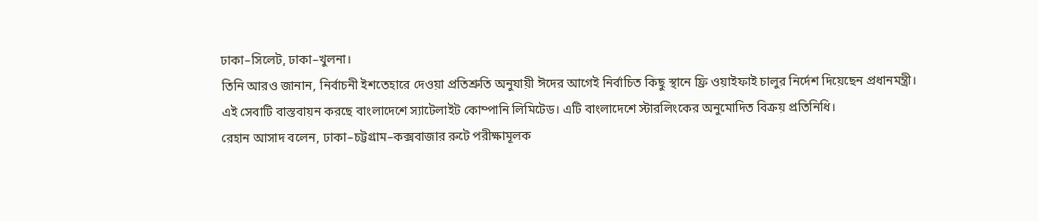ঢাকা–সিলেট, ঢাকা–খুলনা।
তিনি আরও জানান, নির্বাচনী ইশতেহারে দেওয়া প্রতিশ্রুতি অনুযায়ী ঈদের আগেই নির্বাচিত কিছু স্থানে ফ্রি ওয়াইফাই চালুর নির্দেশ দিয়েছেন প্রধানমন্ত্রী।
এই সেবাটি বাস্তবায়ন করছে বাংলাদেশে স্যাটেলাইট কোম্পানি লিমিটেড। এটি বাংলাদেশে স্টারলিংকের অনুমোদিত বিক্রয় প্রতিনিধি।
রেহান আসাদ বলেন, ঢাকা–চট্টগ্রাম–কক্সবাজার রুটে পরীক্ষামূলক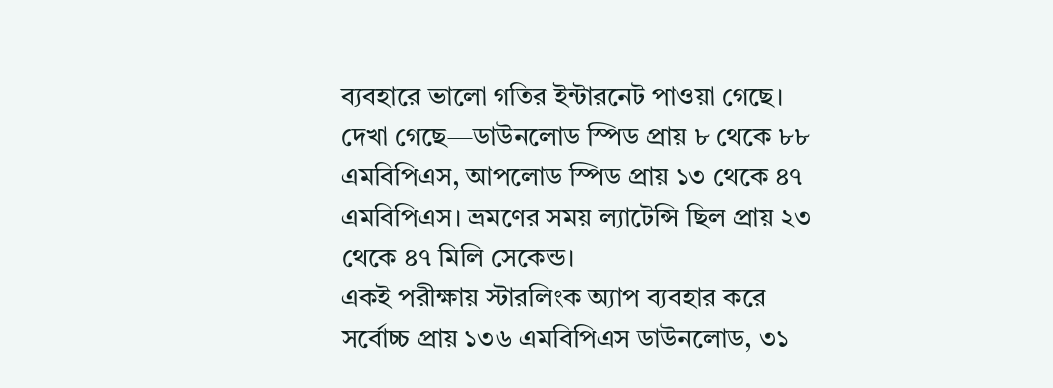ব্যবহারে ভালো গতির ইন্টারনেট পাওয়া গেছে।
দেখা গেছে—ডাউনলোড স্পিড প্রায় ৮ থেকে ৮৮ এমবিপিএস, আপলোড স্পিড প্রায় ১৩ থেকে ৪৭ এমবিপিএস। ভ্রমণের সময় ল্যাটেন্সি ছিল প্রায় ২৩ থেকে ৪৭ মিলি সেকেন্ড।
একই পরীক্ষায় স্টারলিংক অ্যাপ ব্যবহার করে সর্বোচ্চ প্রায় ১৩৬ এমবিপিএস ডাউনলোড, ৩১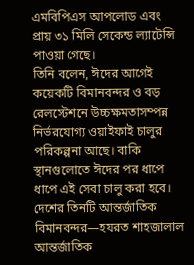এমবিপিএস আপলোড এবং প্রায় ৩১ মিলি সেকেন্ড ল্যাটেন্সি পাওয়া গেছে।
তিনি বলেন, ঈদের আগেই কয়েকটি বিমানবন্দর ও বড় রেলস্টেশনে উচ্চক্ষমতাসম্পন্ন নির্ভরযোগ্য ওয়াইফাই চালুর পরিকল্পনা আছে। বাকি স্থানগুলোতে ঈদের পর ধাপে ধাপে এই সেবা চালু করা হবে।
দেশের তিনটি আন্তর্জাতিক বিমানবন্দর—হযরত শাহজালাল আন্তর্জাতিক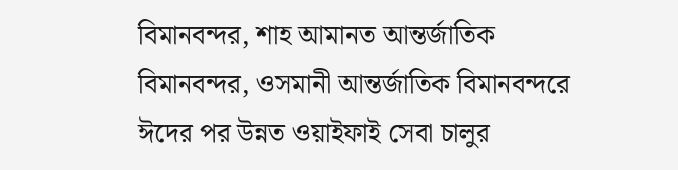বিমানবন্দর, শাহ আমানত আন্তর্জাতিক বিমানবন্দর, ওসমানী আন্তর্জাতিক বিমানবন্দরে ঈদের পর উন্নত ওয়াইফাই সেবা চালুর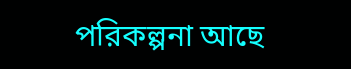পরিকল্পনা আছে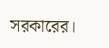সরকারের।